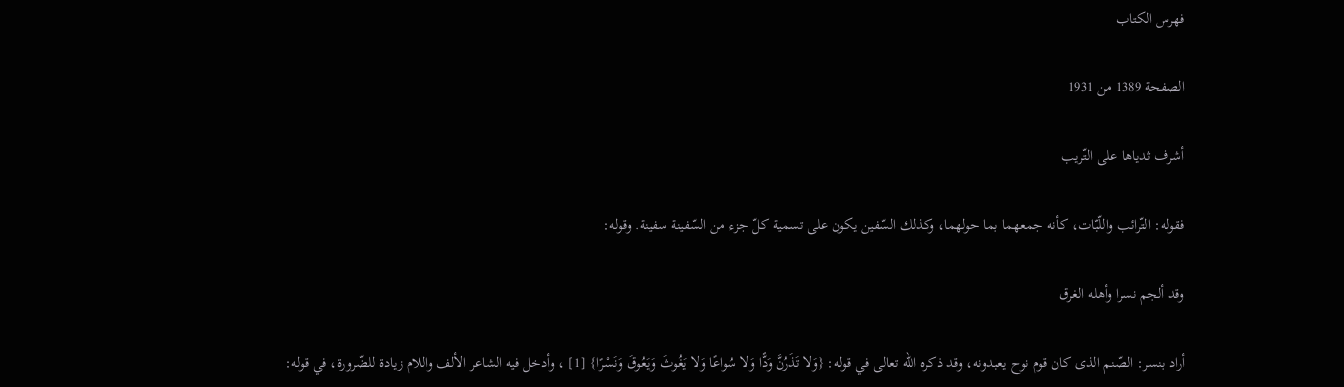فهرس الكتاب

الصفحة 1389 من 1931

أشرف ثدياها على التّريب

فقوله: التّرائب واللّبّات، كأنه جمعهما بما حولهما، وكذلك السّفين يكون على تسمية كلّ جزء من السّفينة سفينة. وقوله:

وقد ألجم نسرا وأهله الغرق

أراد بنسر: الصّنم الذى كان قوم نوح يعبدونه، وقد ذكره الله تعالى في قوله: {وَلا تَذَرُنَّ وَدًّا وَلا سُواعًا وَلا يَغُوثَ وَيَعُوقَ وَنَسْرًا} [1] ، وأدخل فيه الشاعر الألف واللام زيادة للضّرورة، في قوله: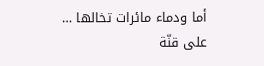أما ودماء مائرات تخالها … على قنّة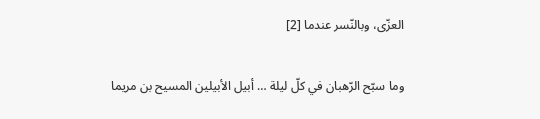العزّى، وبالنّسر عندما [2]

وما سبّح الرّهبان في كلّ ليلة … أبيل الأبيلين المسيح بن مريما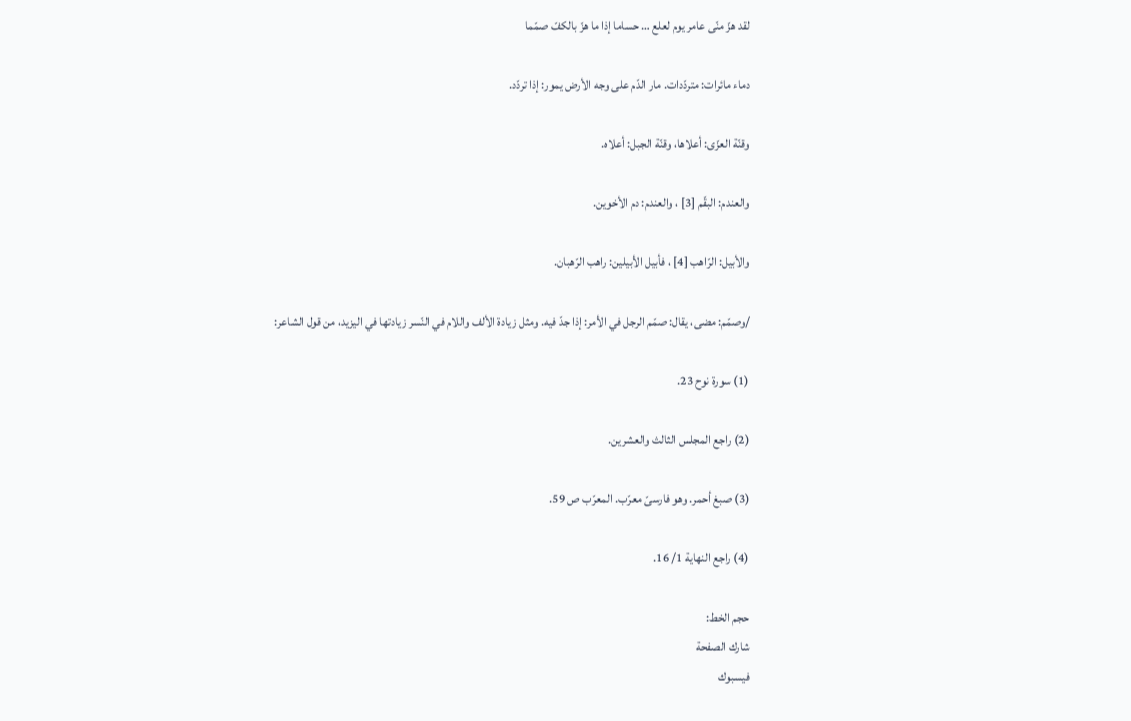لقد هزّ منّى عامر يوم لعلع … حساما إذا ما هزّ بالكفّ صمّما

دماء مائرات: متردّدات. مار الدّم على وجه الأرض يمور: إذا تردّد.

وقنّة العزّى: أعلاها، وقنّة الجبل: أعلاه.

والعندم: البقّم [3] ، والعندم: دم الأخوين.

والأبيل: الرّاهب [4] ، فأبيل الأبيلين: راهب الرّهبان.

/وصمّم: مضى، يقال: صمّم الرجل في الأمر: إذا جدّ فيه. ومثل زيادة الألف واللام في النّسر زيادتها في اليزيد، من قول الشاعر:

(1) سورة نوح 23.

(2) راجع المجلس الثالث والعشرين.

(3) صبغ أحمر. وهو فارسىّ معرّب. المعرّب ص 59.

(4) راجع النهاية 1/ 16.

حجم الخط:
شارك الصفحة
فيسبوك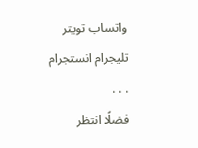واتساب تويتر تليجرام انستجرام
. . .
فضلًا انتظر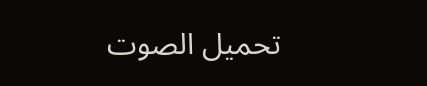تحميل الصوت